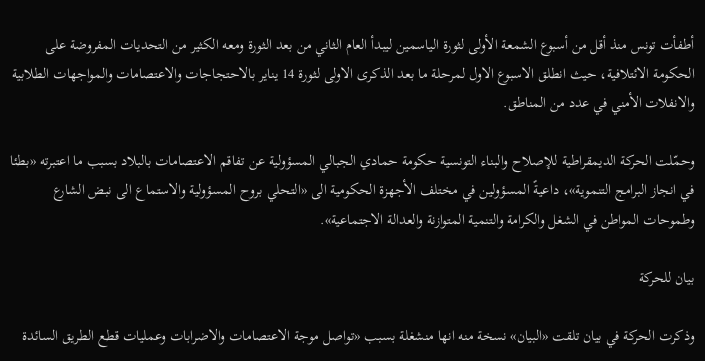أطفأت تونس منذ أقل من أسبوع الشمعة الأولى لثورة الياسمين ليبدأ العام الثاني من بعد الثورة ومعه الكثير من التحديات المفروضة على الحكومة الائتلافية، حيث انطلق الاسبوع الاول لمرحلة ما بعد الذكرى الاولى لثورة 14 يناير بالاحتجاجات والاعتصامات والمواجهات الطلابية والانفلات الأمني في عدد من المناطق.

وحمّلت الحركة الديمقراطية للإصلاح والبناء التونسية حكومة حمادي الجبالي المسؤولية عن تفاقم الاعتصامات بالبلاد بسبب ما اعتبرته «بطئا في انجاز البرامج التنموية»، داعيةً المسؤولين في مختلف الأجهزة الحكومية الى «التحلي بروح المسؤولية والاستماع الى نبض الشارع وطموحات المواطن في الشغل والكرامة والتنمية المتوازنة والعدالة الاجتماعية».

بيان للحركة

وذكرت الحركة في بيان تلقت «البيان» نسخة منه انها منشغلة بسبب «تواصل موجة الاعتصامات والاضرابات وعمليات قطع الطريق السائدة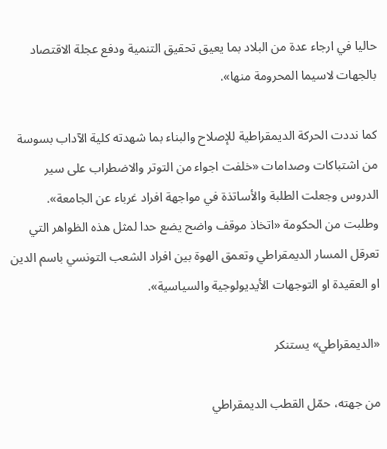حاليا في ارجاء عدة من البلاد بما يعيق تحقيق التنمية ودفع عجلة الاقتصاد بالجهات لاسيما المحرومة منها».

كما نددت الحركة الديمقراطية للإصلاح والبناء بما شهدته كلية الآداب بسوسة من اشتباكات وصدامات «خلفت اجواء من التوتر والاضطراب على سير الدروس وجعلت الطلبة والأساتذة في مواجهة افراد غرباء عن الجامعة». وطلبت من الحكومة «اتخاذ موقف واضح يضع حدا لمثل هذه الظواهر التي تعرقل المسار الديمقراطي وتعمق الهوة بين افراد الشعب التونسي باسم الدين او العقيدة او التوجهات الأيديولوجية والسياسية».

«الديمقراطي» يستنكر

من جهته، حمّل القطب الديمقراطي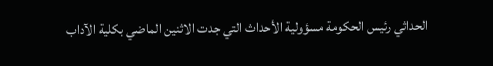الحداثي رئيس الحكومة مسؤولية الأحداث التي جدت الاثنين الماضي بكلية الآداب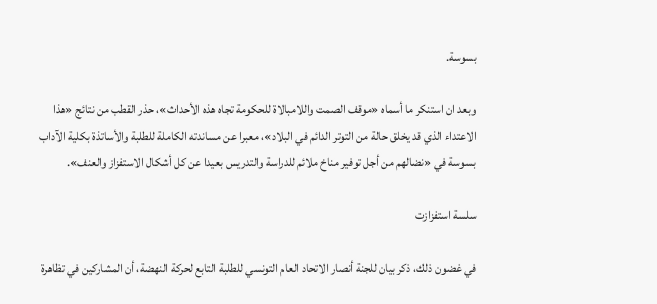بسوسة.

وبعد ان استنكر ما أسماه «موقف الصمت واللامبالاة للحكومة تجاه هذه الأحداث»، حذر القطب من نتائج «هذا الاعتداء الذي قد يخلق حالة من التوتر الدائم في البلاد»، معبرا عن مساندته الكاملة للطلبة والأساتذة بكلية الآداب بسوسة في «نضالهم من أجل توفير مناخ ملائم للدراسة والتدريس بعيدا عن كل أشكال الاستفزاز والعنف».

سلسة استفزازت

في غضون ذلك، ذكر بيان للجنة أنصار الاتحاد العام التونسي للطلبة التابع لحركة النهضة، أن المشاركين في تظاهرة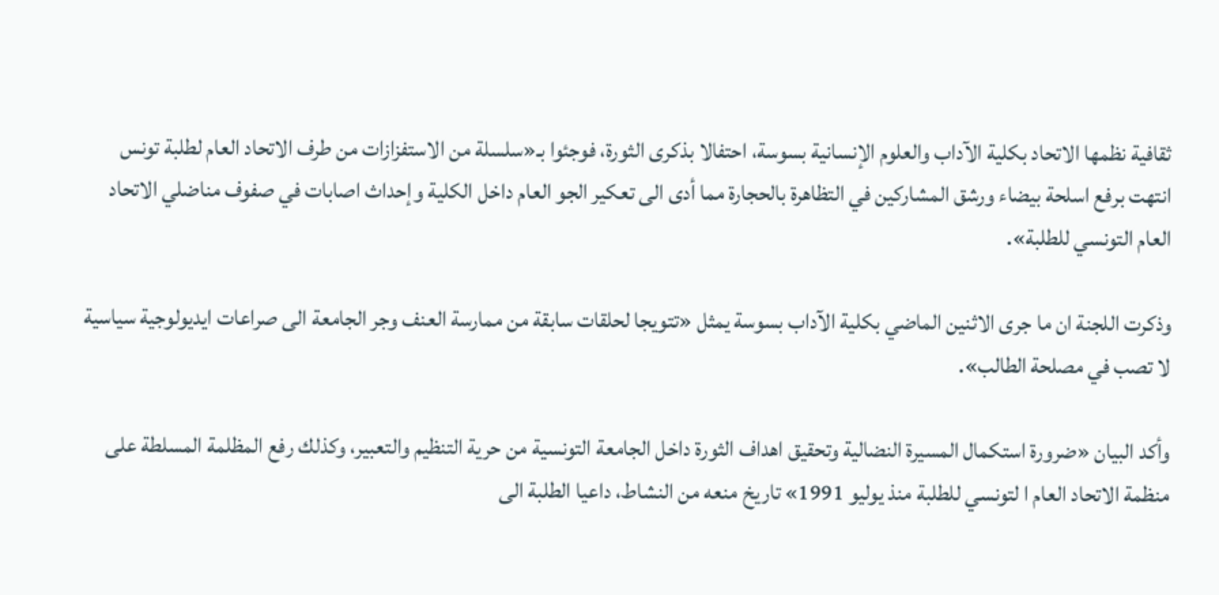ثقافية نظمها الاتحاد بكلية الآداب والعلوم الإنسانية بسوسة، احتفالا بذكرى الثورة، فوجئوا بـ«سلسلة من الاستفزازات من طرف الاتحاد العام لطلبة تونس انتهت برفع اسلحة بيضاء ورشق المشاركين في التظاهرة بالحجارة مما أدى الى تعكير الجو العام داخل الكلية وإحداث اصابات في صفوف مناضلي الاتحاد العام التونسي للطلبة».

وذكرت اللجنة ان ما جرى الاثنين الماضي بكلية الآداب بسوسة يمثل «تتويجا لحلقات سابقة من ممارسة العنف وجر الجامعة الى صراعات ايديولوجية سياسية لا تصب في مصلحة الطالب».

وأكد البيان «ضرورة استكمال المسيرة النضالية وتحقيق اهداف الثورة داخل الجامعة التونسية من حرية التنظيم والتعبير، وكذلك رفع المظلمة المسلطة على منظمة الاتحاد العام ا لتونسي للطلبة منذ يوليو 1991» تاريخ منعه من النشاط، داعيا الطلبة الى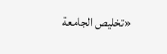«تخليص الجامعة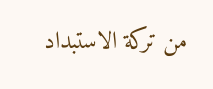من تركة الاستبداد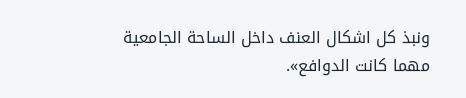ونبذ كل اشكال العنف داخل الساحة الجامعية مهما كانت الدوافع».